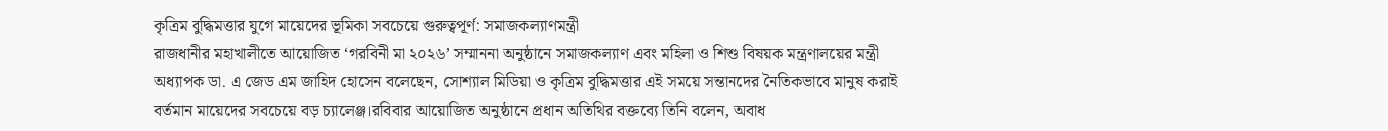কৃত্রিম বুদ্ধিমত্তার যুগে মায়েদের ভূমিকা সবচেয়ে গুরুত্বপূর্ণ: সমাজকল্যাণমন্ত্রী
রাজধানীর মহাখালীতে আয়োজিত ‘গরবিনী মা ২০২৬’ সম্মাননা অনুষ্ঠানে সমাজকল্যাণ এবং মহিলা ও শিশু বিষয়ক মন্ত্রণালয়ের মন্ত্রী অধ্যাপক ডা. এ জেড এম জাহিদ হোসেন বলেছেন, সোশ্যাল মিডিয়া ও কৃত্রিম বুদ্ধিমত্তার এই সময়ে সন্তানদের নৈতিকভাবে মানুষ করাই বর্তমান মায়েদের সবচেয়ে বড় চ্যালেঞ্জ।রবিবার আয়োজিত অনুষ্ঠানে প্রধান অতিথির বক্তব্যে তিনি বলেন, অবাধ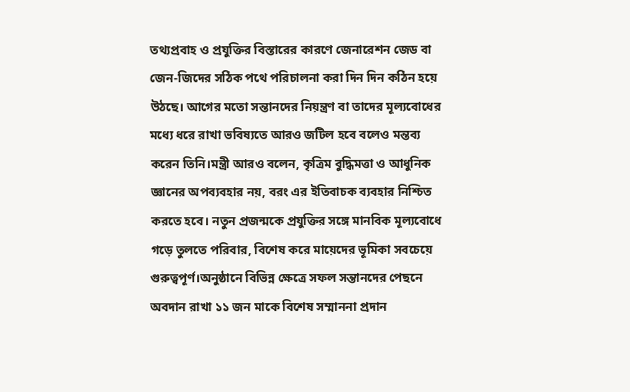তথ্যপ্রবাহ ও প্রযুক্তির বিস্তারের কারণে জেনারেশন জেড বা জেন-জিদের সঠিক পথে পরিচালনা করা দিন দিন কঠিন হয়ে উঠছে। আগের মতো সন্তানদের নিয়ন্ত্রণ বা তাদের মূল্যবোধের মধ্যে ধরে রাখা ভবিষ্যতে আরও জটিল হবে বলেও মন্তব্য করেন তিনি।মন্ত্রী আরও বলেন, কৃত্রিম বুদ্ধিমত্তা ও আধুনিক জ্ঞানের অপব্যবহার নয়, বরং এর ইতিবাচক ব্যবহার নিশ্চিত করতে হবে। নতুন প্রজন্মকে প্রযুক্তির সঙ্গে মানবিক মূল্যবোধে গড়ে তুলতে পরিবার, বিশেষ করে মায়েদের ভূমিকা সবচেয়ে গুরুত্বপূর্ণ।অনুষ্ঠানে বিভিন্ন ক্ষেত্রে সফল সন্তানদের পেছনে অবদান রাখা ১১ জন মাকে বিশেষ সম্মাননা প্রদান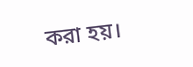করা হয়।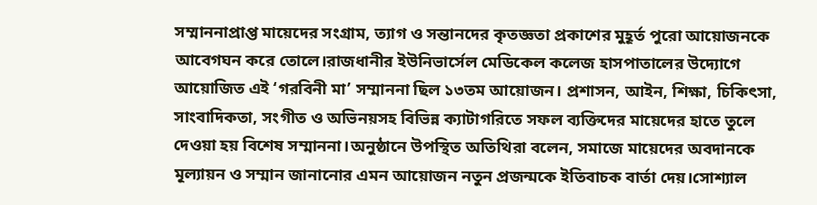সম্মাননাপ্রাপ্ত মায়েদের সংগ্রাম, ত্যাগ ও সন্তানদের কৃতজ্ঞতা প্রকাশের মুহূর্ত পুরো আয়োজনকে আবেগঘন করে তোলে।রাজধানীর ইউনিভার্সেল মেডিকেল কলেজ হাসপাতালের উদ্যোগে আয়োজিত এই ‘গরবিনী মা’ সম্মাননা ছিল ১৩তম আয়োজন। প্রশাসন, আইন, শিক্ষা, চিকিৎসা, সাংবাদিকতা, সংগীত ও অভিনয়সহ বিভিন্ন ক্যাটাগরিতে সফল ব্যক্তিদের মায়েদের হাতে তুলে দেওয়া হয় বিশেষ সম্মাননা।অনুষ্ঠানে উপস্থিত অতিথিরা বলেন, সমাজে মায়েদের অবদানকে মূল্যায়ন ও সম্মান জানানোর এমন আয়োজন নতুন প্রজন্মকে ইতিবাচক বার্তা দেয়।সোশ্যাল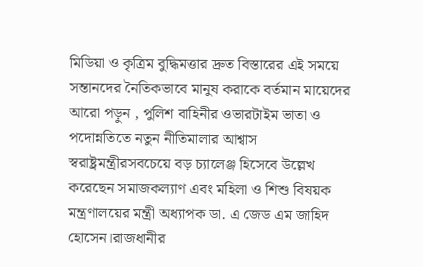মিডিয়া ও কৃত্রিম বুদ্ধিমত্তার দ্রুত বিস্তারের এই সময়ে সন্তানদের নৈতিকভাবে মানুষ করাকে বর্তমান মায়েদের আরো পড়ুন , পুলিশ বাহিনীর ওভারটাইম ভাতা ও পদোন্নতিতে নতুন নীতিমালার আশ্বাস স্বরাষ্ট্রমন্ত্রীরসবচেয়ে বড় চ্যালেঞ্জ হিসেবে উল্লেখ করেছেন সমাজকল্যাণ এবং মহিলা ও শিশু বিষয়ক মন্ত্রণালয়ের মন্ত্রী অধ্যাপক ডা. এ জেড এম জাহিদ হোসেন।রাজধানীর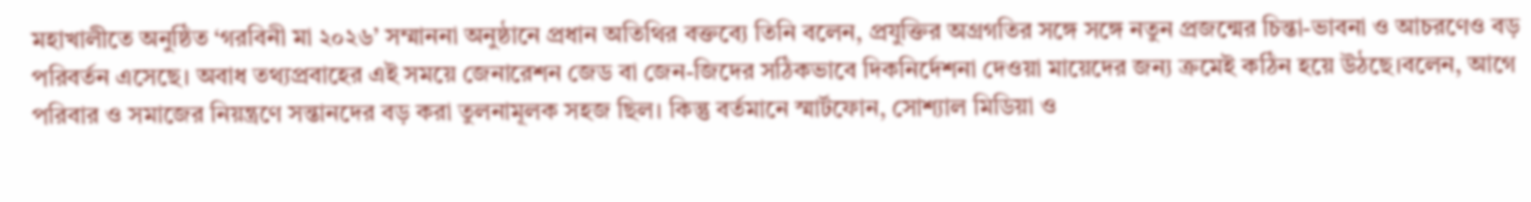মহাখালীতে অনুষ্ঠিত ‘গরবিনী মা ২০২৬’ সম্মাননা অনুষ্ঠানে প্রধান অতিথির বক্তব্যে তিনি বলেন, প্রযুক্তির অগ্রগতির সঙ্গে সঙ্গে নতুন প্রজন্মের চিন্তা-ভাবনা ও আচরণেও বড় পরিবর্তন এসেছে। অবাধ তথ্যপ্রবাহের এই সময়ে জেনারেশন জেড বা জেন-জিদের সঠিকভাবে দিকনির্দেশনা দেওয়া মায়েদের জন্য ক্রমেই কঠিন হয়ে উঠছে।বলেন, আগে পরিবার ও সমাজের নিয়ন্ত্রণে সন্তানদের বড় করা তুলনামূলক সহজ ছিল। কিন্তু বর্তমানে স্মার্টফোন, সোশ্যাল মিডিয়া ও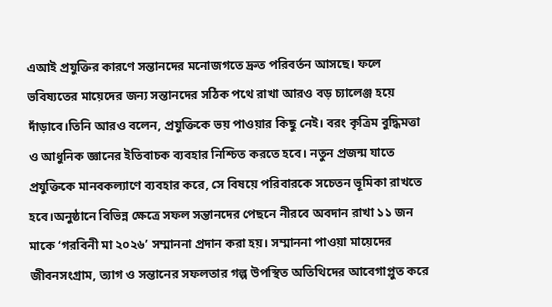এআই প্রযুক্তির কারণে সন্তানদের মনোজগতে দ্রুত পরিবর্তন আসছে। ফলে ভবিষ্যতের মায়েদের জন্য সন্তানদের সঠিক পথে রাখা আরও বড় চ্যালেঞ্জ হয়ে দাঁড়াবে।তিনি আরও বলেন, প্রযুক্তিকে ভয় পাওয়ার কিছু নেই। বরং কৃত্রিম বুদ্ধিমত্তা ও আধুনিক জ্ঞানের ইতিবাচক ব্যবহার নিশ্চিত করতে হবে। নতুন প্রজন্ম যাতে প্রযুক্তিকে মানবকল্যাণে ব্যবহার করে, সে বিষয়ে পরিবারকে সচেতন ভূমিকা রাখতে হবে।অনুষ্ঠানে বিভিন্ন ক্ষেত্রে সফল সন্তানদের পেছনে নীরবে অবদান রাখা ১১ জন মাকে ‘গরবিনী মা ২০২৬’ সম্মাননা প্রদান করা হয়। সম্মাননা পাওয়া মায়েদের জীবনসংগ্রাম, ত্যাগ ও সন্তানের সফলতার গল্প উপস্থিত অতিথিদের আবেগাপ্লুত করে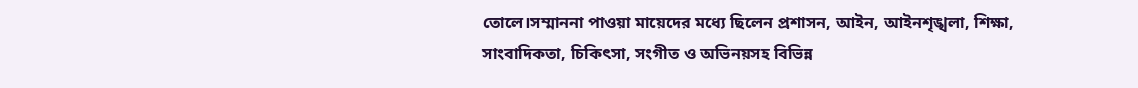তোলে।সম্মাননা পাওয়া মায়েদের মধ্যে ছিলেন প্রশাসন, আইন, আইনশৃঙ্খলা, শিক্ষা, সাংবাদিকতা, চিকিৎসা, সংগীত ও অভিনয়সহ বিভিন্ন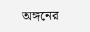অঙ্গনের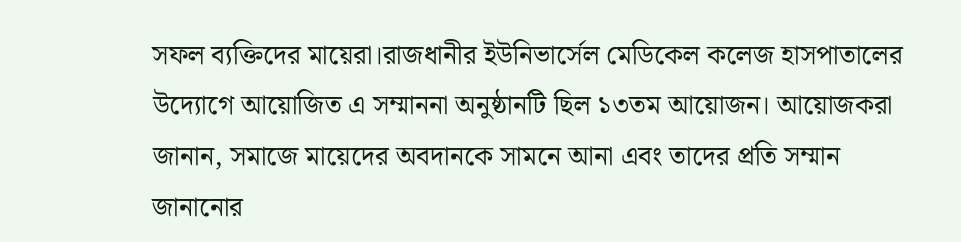সফল ব্যক্তিদের মায়েরা।রাজধানীর ইউনিভার্সেল মেডিকেল কলেজ হাসপাতালের উদ্যোগে আয়োজিত এ সম্মাননা অনুষ্ঠানটি ছিল ১৩তম আয়োজন। আয়োজকরা জানান, সমাজে মায়েদের অবদানকে সামনে আনা এবং তাদের প্রতি সম্মান জানানোর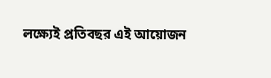লক্ষ্যেই প্রতিবছর এই আয়োজন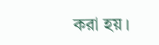করা হয়।